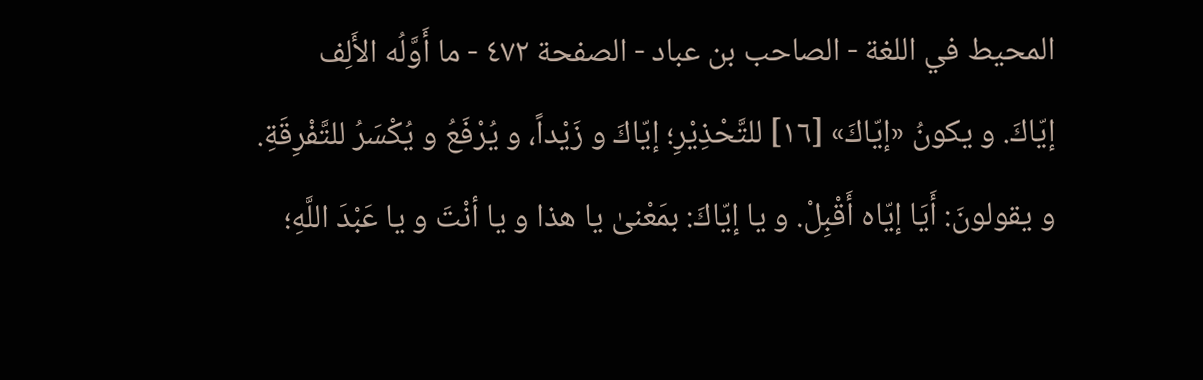المحيط في اللغة - الصاحب بن عباد - الصفحة ٤٧٢ - ما أَوَّلُه الأَلِف
إيّاكَ. و يكونُ «إيّاكَ» [١٦] للتَّحْذِيْرِ؛ إيّاكَ و زَيْداً، و يُرْفَعُ و يُكْسَرُ للتَّفْرِقَةِ.
و يقولونَ: أَيَا إيّاه أَقْبِلْ. و يا إيّاكَ: بمَعْنىٰ يا هذا و يا أنْتَ و يا عَبْدَ اللَّهِ؛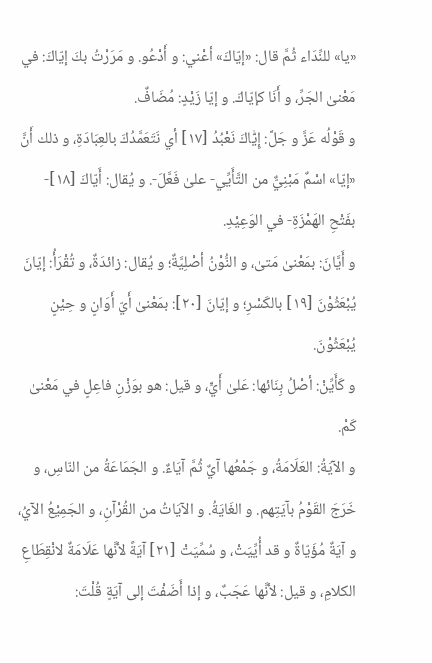«يا» للنِّدَاء ثُمَّ قال: «إيّاكَ» أعْني: و أَدْعُو. و مَرَرْتُ بكَ إيّاكَ: في مَعْنىٰ الجَرِّ، و أَنَا كإيّاكَ. و إيّا زَيْدٍ: مُضَافٌ.
و قَوْلُه عَزَّ و جَلَّ: إِيّٰاكَ نَعْبُدُ [١٧] أي نَتَعَمَّدُكَ بالعِبَادَةِ، و ذلك أَنَّ «إيّا» اسْمٌ مَبْنِيٌّ من التَّأَيِّي- علىٰ فَعَّلَ-. و يُقال: أَيّاكَ [١٨]- بفَتْحِ الهَمْزَةِ- في الوَعِيْدِ.
و أَيَّانَ: بمَعْنىٰ مَتىٰ، و النُّوْنُ أصْلِيَّةٌ؛ و يُقال: زائدَةٌ، و تُقْرَأُ: إيّانَ يُبْعَثُوْنَ [١٩] بالكَسْرِ؛ و إيّانَ [٢٠]: بمَعْنىٰ أَيّ أَوَانٍ و حِيْنٍ يُبْعَثُوْنَ.
و كَأَيِّنْ: أصْلُ بِنَائها: عَلىٰ أَيٍّ، و قيل: هو بوَزْنِ فاعِلٍ في مَعْنىٰ كَمْ.
و الآيَةُ: العَلَامَةُ، و جَمْعُها آيٌ ثُمَّ آيَاءٌ. و الجَمَاعَةُ من النّاسِ، و خَرَجَ القَوْمُ بآيَتِهم. و الغَايَةُ. و الآيَاتُ من القُرْآنِ، و الجَمِيْعُ الآيُ، و آيَةٌ مُؤَيّاةٌ و قد أُيِّيَتْ، و سُمِّيَتْ [٢١] آيَةً لأنَّها عَلَامَةٌ لانْقِطَاعِ الكلامِ، و قيل: لأنَّها عَجَبٌ، و إذا أَضَفْتَ إلى آيَةٍ قُلْتَ: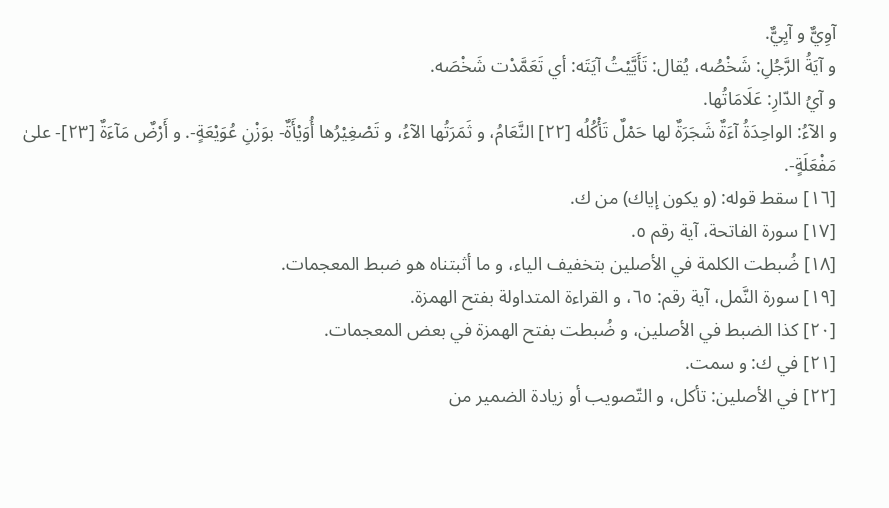آوِيٌّ و آيِيٌّ.
و آيَةُ الرَّجُلِ: شَخْصُه، يُقال: تَأَيَّيْتُ آيَتَه: أي تَعَمَّدْت شَخْصَه.
و آيُ الدّارِ: عَلَامَاتُها.
و الآءُ: الواحِدَةُ آءَةٌ شَجَرَةٌ لها حَمْلٌ تَأْكُلُه [٢٢] النَّعَامُ، و ثَمَرَتُها الآءُ، و تَصْغِيْرُها أُوَيْأَةٌ- بوَزْنِ عُوَيْعَةٍ-. و أَرْضٌ مَآءَةٌ [٢٣]- علىٰ مَفْعَلَةٍ-.
[١٦] سقط قوله: (و يكون إياك) من ك.
[١٧] سورة الفاتحة، آية رقم ٥.
[١٨] ضُبطت الكلمة في الأصلين بتخفيف الياء، و ما أثبتناه هو ضبط المعجمات.
[١٩] سورة النَّمل، آية رقم: ٦٥، و القراءة المتداولة بفتح الهمزة.
[٢٠] كذا الضبط في الأصلين، و ضُبطت بفتح الهمزة في بعض المعجمات.
[٢١] في ك: و سمت.
[٢٢] في الأصلين: تأكل، و التّصويب أو زيادة الضمير من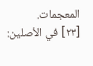المعجمات.
[٢٣] في الأصلين: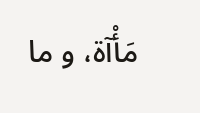مَأْآة، و ما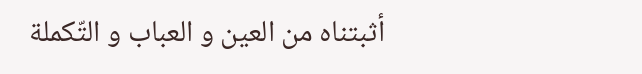أثبتناه من العين و العباب و التّكملة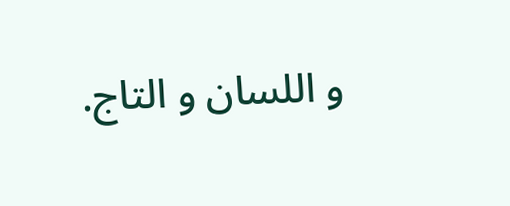و اللسان و التاج.